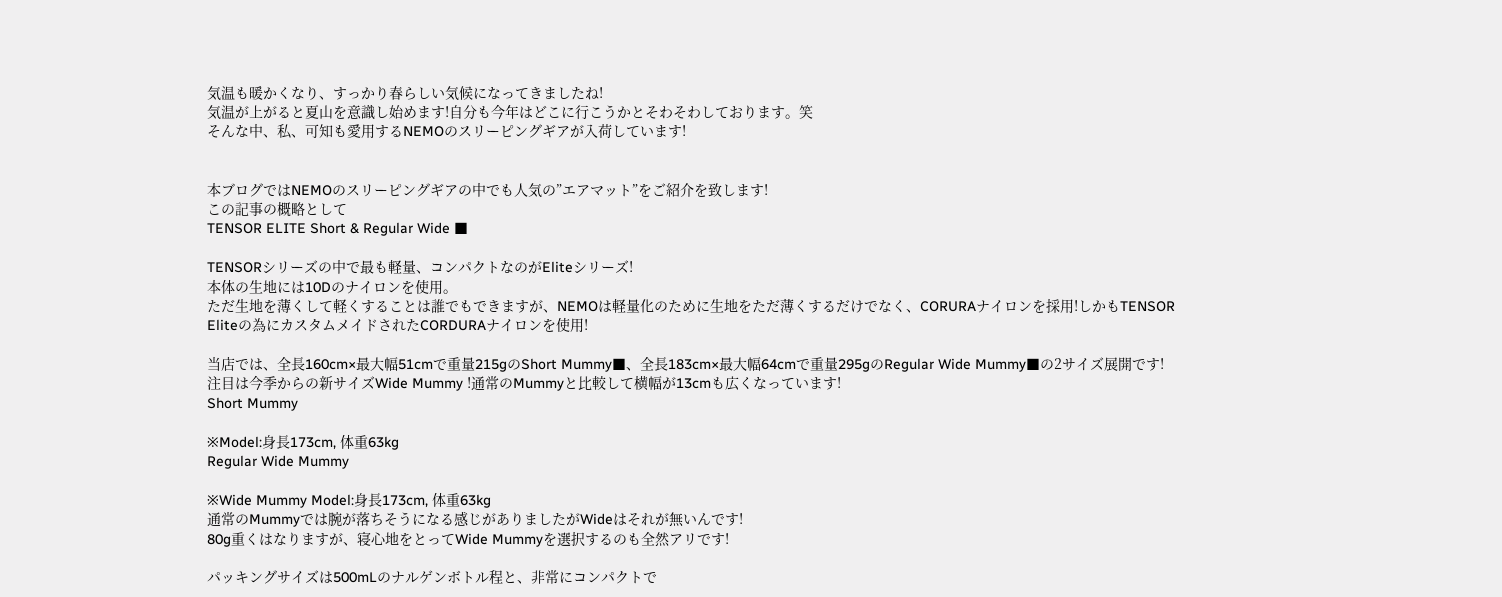気温も暖かくなり、すっかり春らしい気候になってきましたね!
気温が上がると夏山を意識し始めます!自分も今年はどこに行こうかとそわそわしております。笑
そんな中、私、可知も愛用するNEMOのスリーピングギアが入荷しています!


本ブログではNEMOのスリーピングギアの中でも人気の”エアマット”をご紹介を致します!
この記事の概略として
TENSOR ELITE Short & Regular Wide ■

TENSORシリーズの中で最も軽量、コンパクトなのがEliteシリーズ!
本体の生地には10Dのナイロンを使用。
ただ生地を薄くして軽くすることは誰でもできますが、NEMOは軽量化のために生地をただ薄くするだけでなく、CORURAナイロンを採用!しかもTENSOR Eliteの為にカスタムメイドされたCORDURAナイロンを使用!

当店では、全長160cm×最大幅51cmで重量215gのShort Mummy■、全長183cm×最大幅64cmで重量295gのRegular Wide Mummy■の2サイズ展開です!
注目は今季からの新サイズWide Mummy !通常のMummyと比較して横幅が13cmも広くなっています!
Short Mummy

※Model:身長173cm, 体重63kg
Regular Wide Mummy

※Wide Mummy Model:身長173cm, 体重63kg
通常のMummyでは腕が落ちそうになる感じがありましたがWideはそれが無いんです!
80g重くはなりますが、寝心地をとってWide Mummyを選択するのも全然アリです!

パッキングサイズは500mLのナルゲンボトル程と、非常にコンパクトで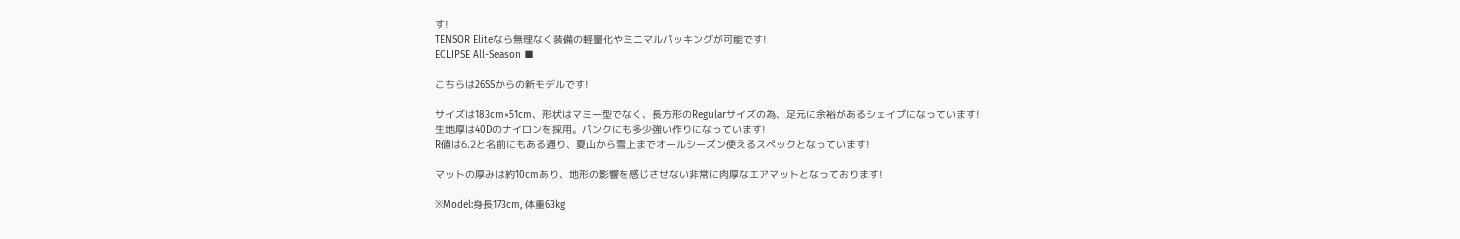す!
TENSOR Eliteなら無理なく装備の軽量化やミニマルパッキングが可能です!
ECLIPSE All-Season ■

こちらは26SSからの新モデルです!

サイズは183cm×51cm、形状はマミー型でなく、長方形のRegularサイズの為、足元に余裕があるシェイプになっています!
生地厚は40Dのナイロンを採用。パンクにも多少強い作りになっています!
R値は6.2と名前にもある通り、夏山から雪上までオールシーズン使えるスペックとなっています!

マットの厚みは約10cmあり、地形の影響を感じさせない非常に肉厚なエアマットとなっております!

※Model:身長173cm, 体重63kg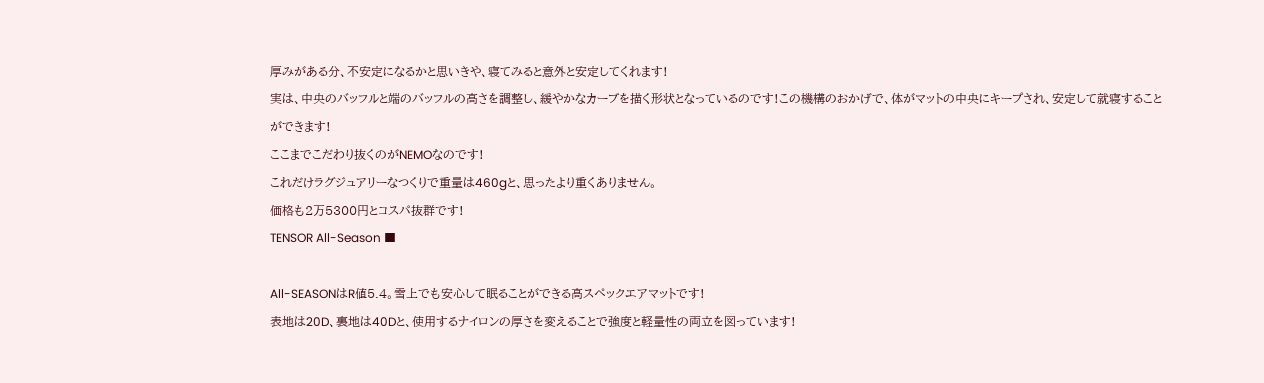厚みがある分、不安定になるかと思いきや、寝てみると意外と安定してくれます!
実は、中央のバッフルと端のバッフルの高さを調整し、緩やかなカーブを描く形状となっているのです!この機構のおかげで、体がマットの中央にキープされ、安定して就寝することができます!
ここまでこだわり抜くのがNEMOなのです!
これだけラグジュアリーなつくりで重量は460gと、思ったより重くありません。
価格も2万5300円とコスパ抜群です!
TENSOR All-Season ■

All-SEASONはR値5.4。雪上でも安心して眠ることができる高スペックエアマットです!
表地は20D、裏地は40Dと、使用するナイロンの厚さを変えることで強度と軽量性の両立を図っています!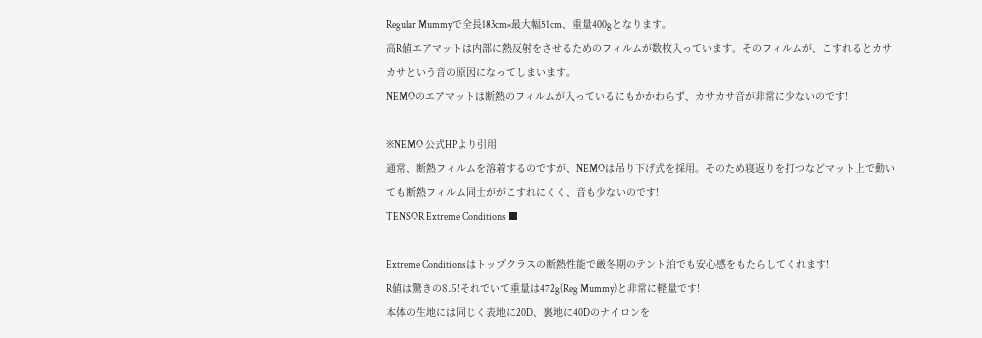Regular Mummyで全長183cm×最大幅51cm、重量400gとなります。
高R値エアマットは内部に熱反射をさせるためのフィルムが数枚入っています。そのフィルムが、こすれるとカサカサという音の原因になってしまいます。
NEMOのエアマットは断熱のフィルムが入っているにもかかわらず、カサカサ音が非常に少ないのです!

※NEMO 公式HPより引用
通常、断熱フィルムを溶着するのですが、NEMOは吊り下げ式を採用。そのため寝返りを打つなどマット上で動いても断熱フィルム同士ががこすれにくく、音も少ないのです!
TENSOR Extreme Conditions ■

Extreme Conditionsはトップクラスの断熱性能で厳冬期のテント泊でも安心感をもたらしてくれます!
R値は驚きの8.5!それでいて重量は472g(Reg Mummy)と非常に軽量です!
本体の生地には同じく表地に20D、裏地に40Dのナイロンを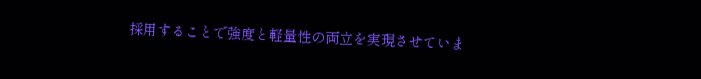採用することで強度と軽量性の両立を実現させていま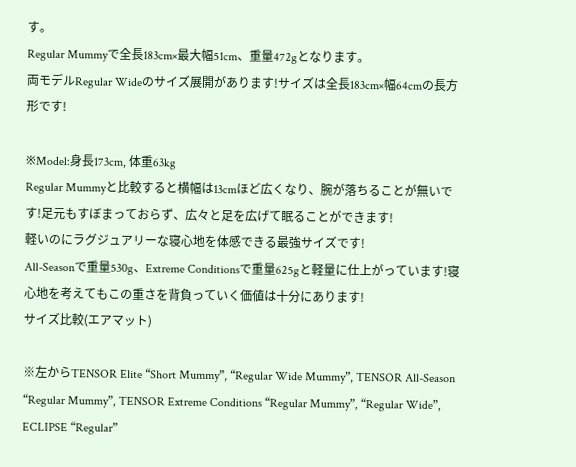す。
Regular Mummyで全長183cm×最大幅51cm、重量472gとなります。
両モデルRegular Wideのサイズ展開があります!サイズは全長183cm×幅64cmの長方形です!

※Model:身長173cm, 体重63kg
Regular Mummyと比較すると横幅は13cmほど広くなり、腕が落ちることが無いです!足元もすぼまっておらず、広々と足を広げて眠ることができます!
軽いのにラグジュアリーな寝心地を体感できる最強サイズです!
All-Seasonで重量530g、Extreme Conditionsで重量625gと軽量に仕上がっています!寝心地を考えてもこの重さを背負っていく価値は十分にあります!
サイズ比較(エアマット)

※左からTENSOR Elite “Short Mummy”, “Regular Wide Mummy”, TENSOR All-Season “Regular Mummy”, TENSOR Extreme Conditions “Regular Mummy”, “Regular Wide”, ECLIPSE “Regular”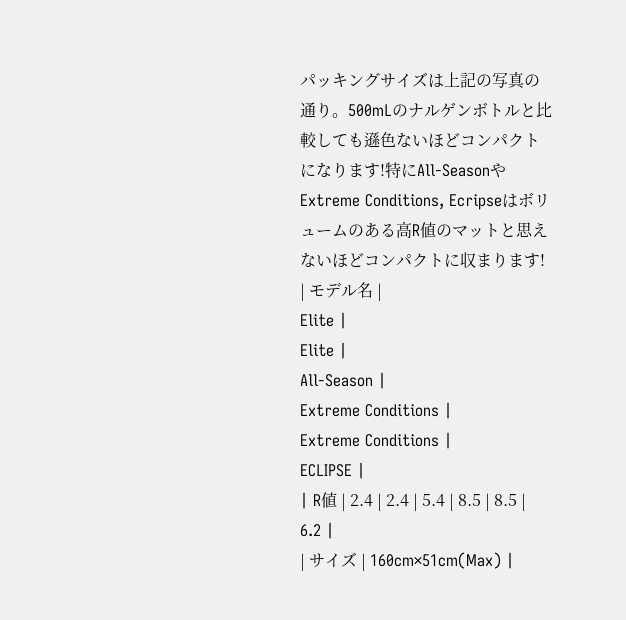パッキングサイズは上記の写真の通り。500mLのナルゲンボトルと比較しても遜色ないほどコンパクトになります!特にAll-SeasonやExtreme Conditions, Ecripseはボリュームのある高R値のマットと思えないほどコンパクトに収まります!
| モデル名 |
Elite |
Elite |
All-Season |
Extreme Conditions |
Extreme Conditions |
ECLIPSE |
| R値 | 2.4 | 2.4 | 5.4 | 8.5 | 8.5 | 6.2 |
| サイズ | 160cm×51cm(Max) |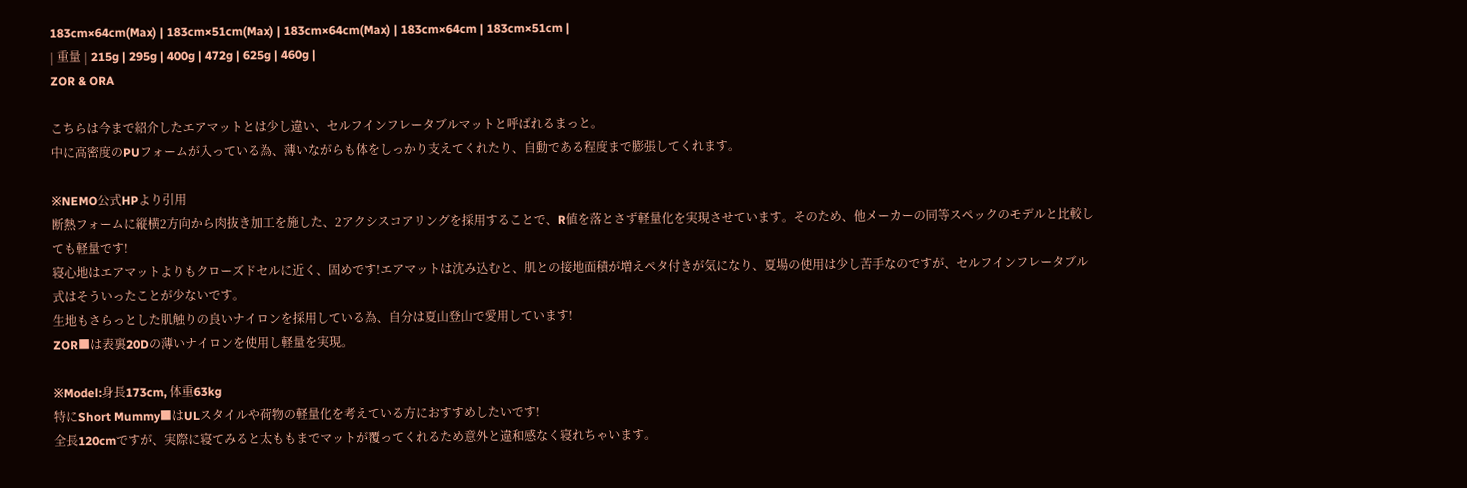183cm×64cm(Max) | 183cm×51cm(Max) | 183cm×64cm(Max) | 183cm×64cm | 183cm×51cm |
| 重量 | 215g | 295g | 400g | 472g | 625g | 460g |
ZOR & ORA

こちらは今まで紹介したエアマットとは少し違い、セルフインフレータブルマットと呼ばれるまっと。
中に高密度のPUフォームが入っている為、薄いながらも体をしっかり支えてくれたり、自動である程度まで膨張してくれます。

※NEMO公式HPより引用
断熱フォームに縦横2方向から肉抜き加工を施した、2アクシスコアリングを採用することで、R値を落とさず軽量化を実現させています。そのため、他メーカーの同等スペックのモデルと比較しても軽量です!
寝心地はエアマットよりもクローズドセルに近く、固めです!エアマットは沈み込むと、肌との接地面積が増えペタ付きが気になり、夏場の使用は少し苦手なのですが、セルフインフレータブル式はそういったことが少ないです。
生地もさらっとした肌触りの良いナイロンを採用している為、自分は夏山登山で愛用しています!
ZOR■は表裏20Dの薄いナイロンを使用し軽量を実現。

※Model:身長173cm, 体重63kg
特にShort Mummy■はULスタイルや荷物の軽量化を考えている方におすすめしたいです!
全長120cmですが、実際に寝てみると太ももまでマットが覆ってくれるため意外と違和感なく寝れちゃいます。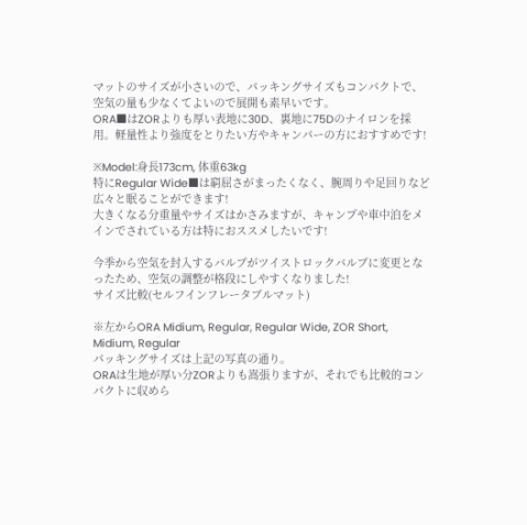マットのサイズが小さいので、パッキングサイズもコンパクトで、空気の量も少なくてよいので展開も素早いです。
ORA■はZORよりも厚い表地に30D、裏地に75Dのナイロンを採用。軽量性より強度をとりたい方やキャンパーの方におすすめです!

※Model:身長173cm, 体重63kg
特にRegular Wide■は窮屈さがまったくなく、腕周りや足回りなど広々と眠ることができます!
大きくなる分重量やサイズはかさみますが、キャンプや車中泊をメインでされている方は特におススメしたいです!

今季から空気を封入するバルブがツイストロックバルブに変更となったため、空気の調整が格段にしやすくなりました!
サイズ比較(セルフインフレータブルマット)

※左からORA Midium, Regular, Regular Wide, ZOR Short, Midium, Regular
パッキングサイズは上記の写真の通り。
ORAは生地が厚い分ZORよりも嵩張りますが、それでも比較的コンパクトに収めら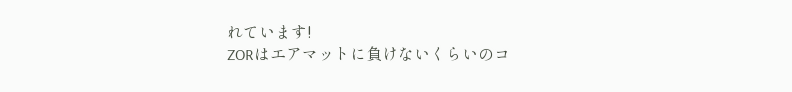れています!
ZORはエアマットに負けないくらいのコ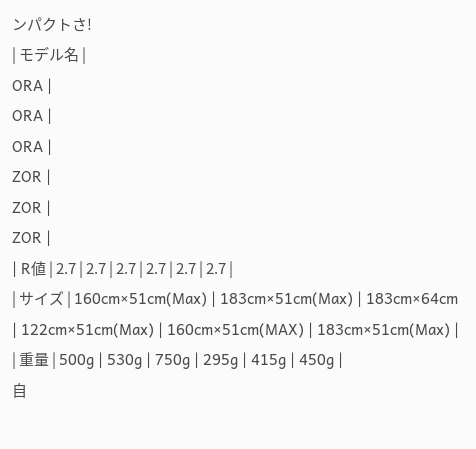ンパクトさ!
| モデル名 |
ORA |
ORA |
ORA |
ZOR |
ZOR |
ZOR |
| R値 | 2.7 | 2.7 | 2.7 | 2.7 | 2.7 | 2.7 |
| サイズ | 160cm×51cm(Max) | 183cm×51cm(Max) | 183cm×64cm | 122cm×51cm(Max) | 160cm×51cm(MAX) | 183cm×51cm(Max) |
| 重量 | 500g | 530g | 750g | 295g | 415g | 450g |
自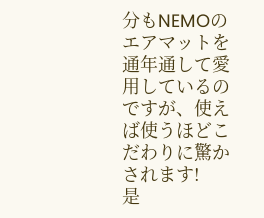分もNEMOのエアマットを通年通して愛用しているのですが、使えば使うほどこだわりに驚かされます!
是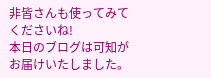非皆さんも使ってみてくださいね!
本日のブログは可知がお届けいたしました。